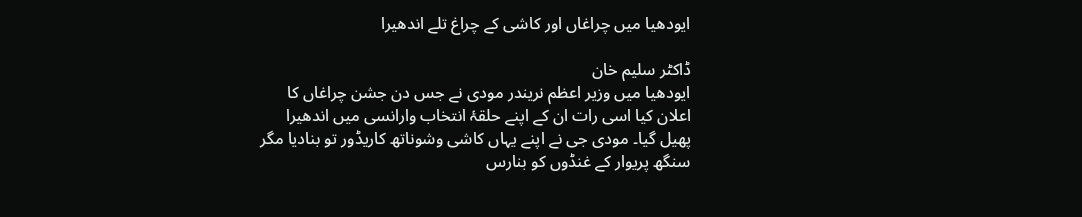ایودھیا میں چراغاں اور کاشی کے چراغ تلے اندھیرا

ڈاکٹر سلیم خان
ایودھیا میں وزیر اعظم نریندر مودی نے جس دن جشن چراغاں کا اعلان کیا اسی رات ان کے اپنے حلقۂ انتخاب وارانسی میں اندھیرا پھیل گیا۔ مودی جی نے اپنے یہاں کاشی وشوناتھ کاریڈور تو بنادیا مگر سنگھ پریوار کے غنڈوں کو بنارس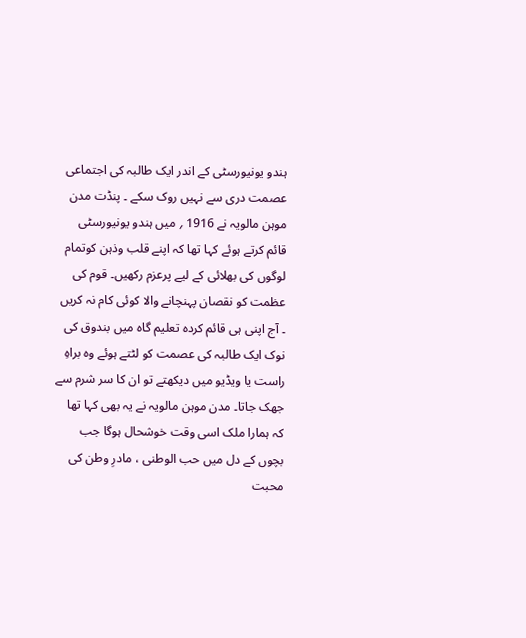ہندو یونیورسٹی کے اندر ایک طالبہ کی اجتماعی عصمت دری سے نہیں روک سکے ۔ پنڈت مدن موہن مالویہ نے 1916 ؍ میں ہندو یونیورسٹی قائم کرتے ہوئے کہا تھا کہ اپنے قلب وذہن کوتمام لوگوں کی بھلائی کے لیے پرعزم رکھیں۔ قوم کی عظمت کو نقصان پہنچانے والا کوئی کام نہ کریں ۔ آج اپنی ہی قائم کردہ تعلیم گاہ میں بندوق کی نوک ایک طالبہ کی عصمت کو لٹتے ہوئے وہ براہِ راست یا ویڈیو میں دیکھتے تو ان کا سر شرم سے جھک جاتا۔ مدن موہن مالویہ نے یہ بھی کہا تھا کہ ہمارا ملک اسی وقت خوشحال ہوگا جب بچوں کے دل میں حب الوطنی ، مادرِ وطن کی محبت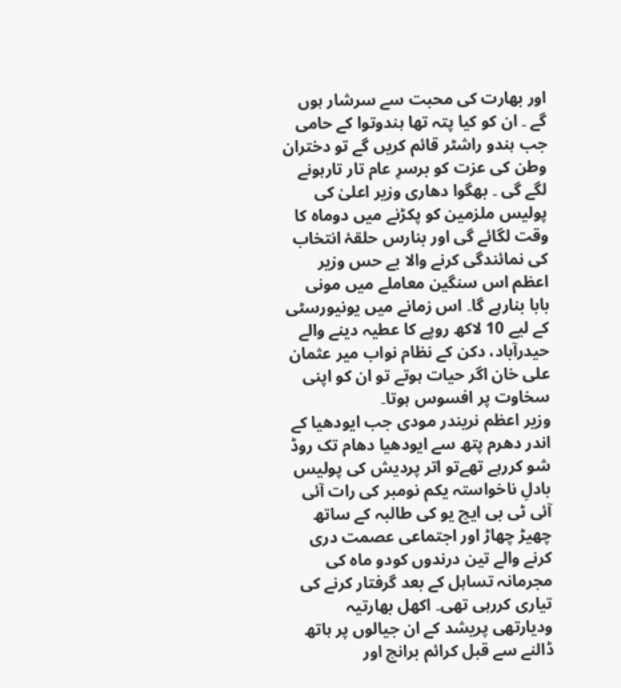اور بھارت کی محبت سے سرشار ہوں گے ۔ ان کو کیا پتہ تھا ہندوتوا کے حامی جب ہندو راشٹر قائم کریں گے تو دختران وطن کی عزت کو برسرِ عام تار تارہونے لگے گی ۔ بھگوا دھاری وزیر اعلیٰ کی پولیس ملزمین کو پکڑنے میں دوماہ کا وقت لگائے گی اور بنارس حلقۂ انتخاب کی نمائندگی کرنے والا بے حس وزیر اعظم اس سنگین معاملے میں مونی بابا بنارہے گا۔ اس زمانے میں یونیورسٹی کے لیے 10 لاکھ روپے کا عطیہ دینے والے حیدرآباد، دکن کے نظام نواب میر عثمان علی خان اگر حیات ہوتے تو ان کو اپنی سخاوت پر افسوس ہوتا۔
وزیر اعظم نریندر مودی جب ایودھیا کے اندر دھرم پتھ سے ایودھیا دھام تک روڈ شو کررہے تھےتو اتر پردیش کی پولیس بادلِ ناخواستہ یکم نومبر کی رات آئی آئی ٹی بی ایچ یو کی طالبہ کے ساتھ چھیڑ چھاڑ اور اجتماعی عصمت دری کرنے والے تین درندوں کودو ماہ کی مجرمانہ تساہل کے بعد گرفتار کرنے کی تیاری کررہی تھی۔ اکھل بھارتیہ ودیارتھی پریشد کے ان جیالوں پر ہاتھ ڈالنے سے قبل کرائم برانچ اور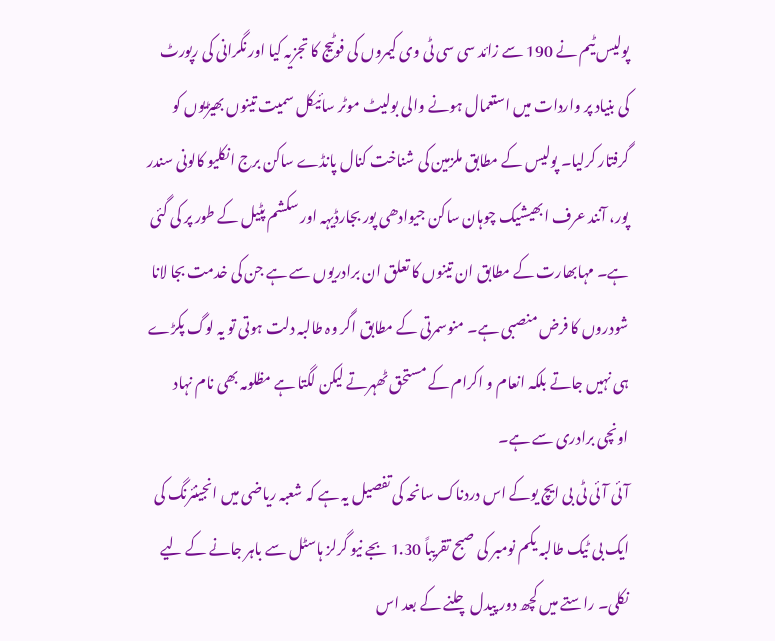پولیس ٹیم نے 190 سے زائد سی سی ٹی وی کیمروں کی فوٹیج کا تجزیہ کیا اور نگرانی کی رپورٹ کی بنیاد پر واردات میں استعمال ہونے والی بولیٹ موٹر سائیکل سمیت تینوں بھیڑیوں کو گرفتار کرلیا۔ پولیس کے مطابق ملزمین کی شناخت کنال پانڈے ساکن برج انکلیو کالونی سندر پور، آنند عرف ابھیشیک چوہان ساکن جیوادھی پور بجارڈیہہ اور سکشم پٹیل کے طور پر کی گئی ہے۔ مہابھارت کے مطابق ان تینوں کا تعلق ان برادریوں سے ہے جن کی خدمت بجا لانا شودروں کا فرض منصبی ہے۔ منوسمرتی کے مطابق اگر وہ طالبہ دلت ہوتی تو یہ لوگ پکڑے ہی نہیں جاتے بلکہ انعام و اکرام کے مستحق ٹھہرتے لیکن لگتا ہے مظلومہ بھی نام نہاد اونچی برادری سے ہے۔
آئی آئی ٹی بی ایچ یوکے اس دردناک سانحہ کی تفصیل یہ ہے کہ شعبہ ریاضی میں انجینئرنگ کی ایک بی ٹیک طالبہ یکم نومبر کی صبح تقریباً 1.30 بجے نیو گرلز ہاسٹل سے باہر جانے کے لیے نکلی۔ راستے میں کچھ دور پیدل چلنے کے بعد اس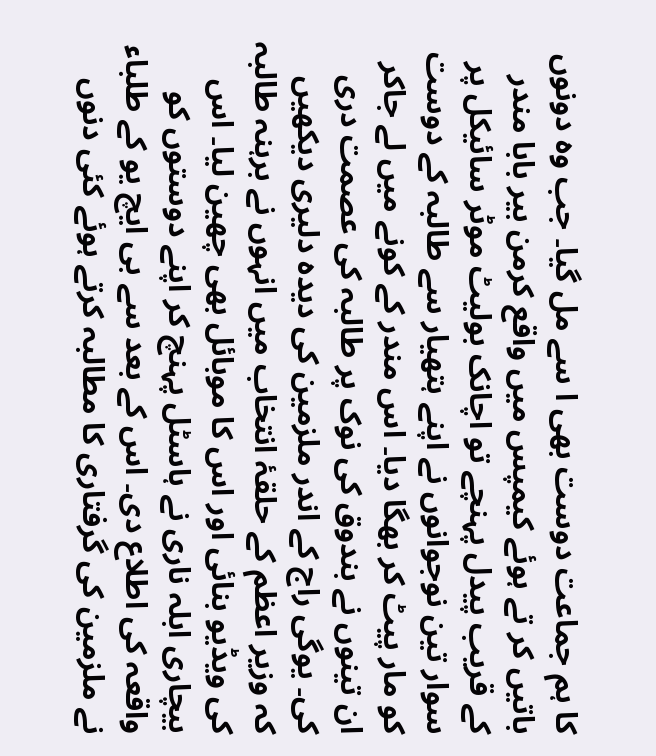کا ہم جماعت دوست بھی ا سے مل گیا۔ جب وہ دونوں باتیں کر تے ہوئے کیمپس میں واقع کرمن بیر بابا مندر کے قریب پیدل پہنچے تو اچانک بولیٹ موٹر سائیکل پر سوار تین نوجوانوں نے اپنے ہتھیار سے طالبہ کے دوست کو مار پیٹ کر بھگا دیا۔ اس مندر کے کونے میں لے جاکر ان تینوں نے بندوق کی نوک پر طالبہ کی عصمت دری کی۔ یوگی راج کے اندر ملزمین کی دیدہ دلیری دیکھیں کہ وزیر اعظم کے حلقۂ انتخاب میں انہوں نے برہنہ طالبہ کی ویڈیو بنائی اور اس کا موبائل بھی چھین لیا۔ اس بیچاری ابلہ ناری نے ہاسٹل پہنچ کر اپنے دوستوں کو واقعہ کی اطلاع دی۔ اس کے بعد سے بی ایچ یو کے طلباء نے ملزمین کی گرفتاری کا مطالبہ کرتے ہوئے کئی دنوں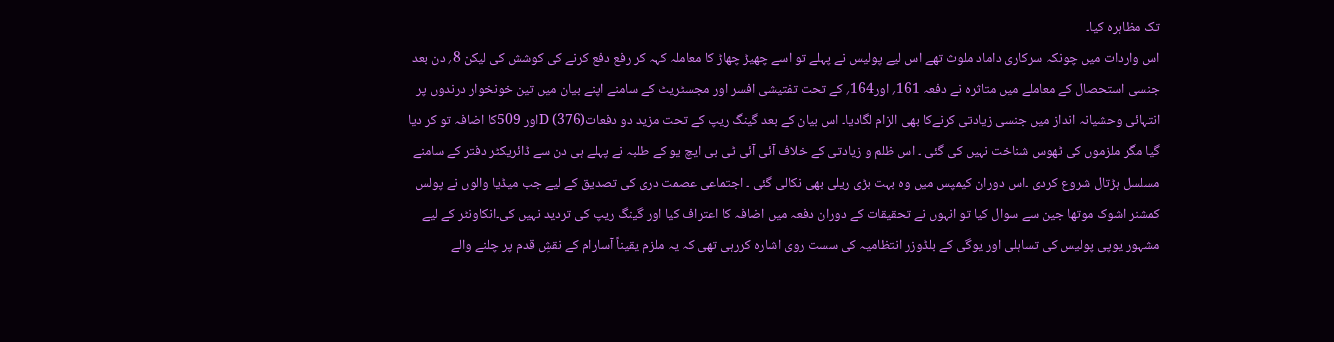تک مظاہرہ کیا۔
اس واردات میں چونکہ سرکاری داماد ملوث تھے اس لیے پولیس نے پہلے تو اسے چھیڑ چھاڑ کا معاملہ کہہ کر رفع دفع کرنے کی کوشش کی لیکن 8؍ دن بعد جنسی استحصال کے معاملے میں متاثرہ نے دفعہ 161؍ اور164؍ کے تحت تفتیشی افسر اور مجسٹریٹ کے سامنے اپنے بیان میں تین خونخوار درندوں پر انتہائی وحشیانہ انداز میں جنسی زیادتی کرنےکا بھی الزام لگادیا۔ اس بیان کے بعد گینگ ریپ کے تحت مزید دو دفعات(376) Dاور 509کا اضافہ تو کر دیا گیا مگر ملزموں کی ٹھوس شناخت نہیں کی گئی ۔ اس ظلم و زیادتی کے خلاف آئی آئی ٹی بی ایچ یو کے طلبہ نے پہلے ہی دن سے ڈائریکٹر دفتر کے سامنے مسلسل ہڑتال شروع کردی ۔اس دوران کیمپس میں وہ بہت بڑی ریلی بھی نکالی گئی ۔ اجتماعی عصمت دری کی تصدیق کے لیے جب میڈیا والوں نے پولس کمشنر اشوک موتھا جین سے سوال کیا تو انہوں نے تحقیقات کے دوران دفعہ میں اضافہ کا اعتراف کیا اور گینگ ریپ کی تردید نہیں کی۔انکاونٹر کے لیے مشہور یوپی پولیس کی تساہلی اور یوگی کے بلڈوزر انتظامیہ کی سست روی اشارہ کررہی تھی کہ یہ ملزم یقیناً آسارام کے نقشِ قدم پر چلنے والے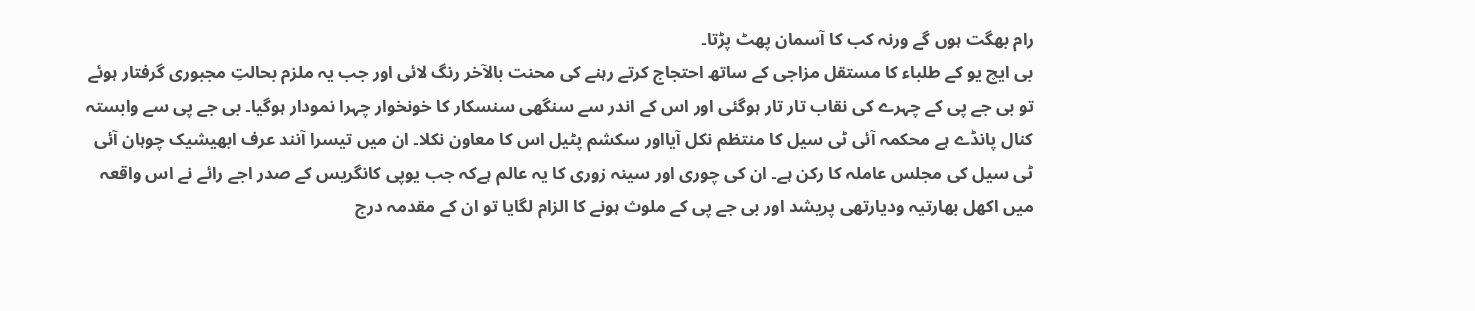رام بھگت ہوں گے ورنہ کب کا آسمان پھٹ پڑتا۔
بی ایچ یو کے طلباء کا مستقل مزاجی کے ساتھ احتجاج کرتے رہنے کی محنت بالآخر رنگ لائی اور جب یہ ملزم بحالتِ مجبوری گرفتار ہوئے تو بی جے پی کے چہرے کی نقاب تار تار ہوگئی اور اس کے اندر سے سنگھی سنسکار کا خونخوار چہرا نمودار ہوگیا۔ بی جے پی سے وابستہ کنال پانڈے ہے محکمہ آئی ٹی سیل کا منتظم نکل آیااور سکشم پٹیل اس کا معاون نکلا۔ ان میں تیسرا آنند عرف ابھیشیک چوہان آئی ٹی سیل کی مجلس عاملہ کا رکن ہے۔ ان کی چوری اور سینہ زوری کا یہ عالم ہےکہ جب یوپی کانگریس کے صدر اجے رائے نے اس واقعہ میں اکھل بھارتیہ ودیارتھی پریشد اور بی جے پی کے ملوث ہونے کا الزام لگایا تو ان کے مقدمہ درج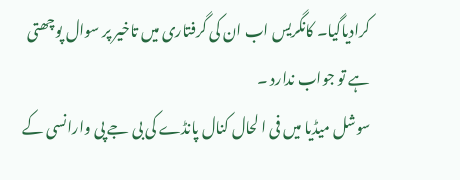کرادیاگیا۔ کانگریس اب ان کی گرفتاری میں تاخیر پر سوال پوچھتی ہے تو جواب ندارد ۔
سوشل میڈیا میں فی ا لحال کنال پانڈے کی بی جے پی وارانسی کے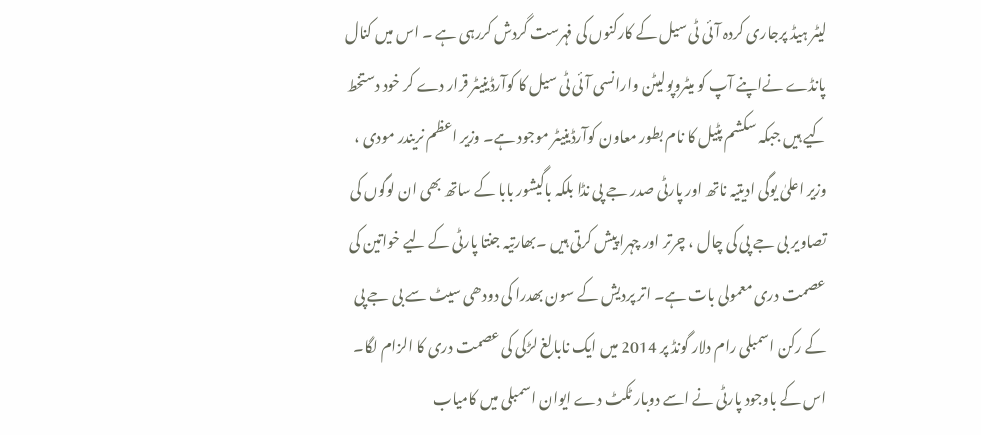لیٹر ہیڈ پرجاری کردہ آئی ٹی سیل کے کارکنوں کی فہرست گردش کررہی ہے ۔ اس میں کنال پانڈے نےاپنے آپ کو میٹروپولیٹن وارانسی آئی ٹی سیل کا کوآرڈینیٹر قرار دے کر خود دستخط کیے ہیں جبکہ سکشم پٹیل کا نام بطور معاون کوآرڈینیٹر موجود ہے۔ وزیر اعظم نریندر مودی ، وزیر اعلیٰ یوگی ادیتیہ ناتھ اور پارٹی صدر جے پی نڈا بلکہ باگیشور بابا کے ساتھ بھی ان لوگوں کی تصاویر بی جے پی کی چال ، چرتر اور چہرا پیش کرتی ہیں ۔بھارتیہ جنتا پارٹی کے لیے خواتین کی عصمت دری معمولی بات ہے۔ اتر پردیش کے سون بھدرا کی دودھی سیٹ سے بی جے پی کے رکن اسمبلی رام دلار گونڈ پر 2014 میں ایک نابالغ لڑکی کی عصمت دری کا الزام لگا۔ اس کے باوجود پارٹی نے اسے دوبار ٹکٹ دے ایوان اسمبلی میں کامیاب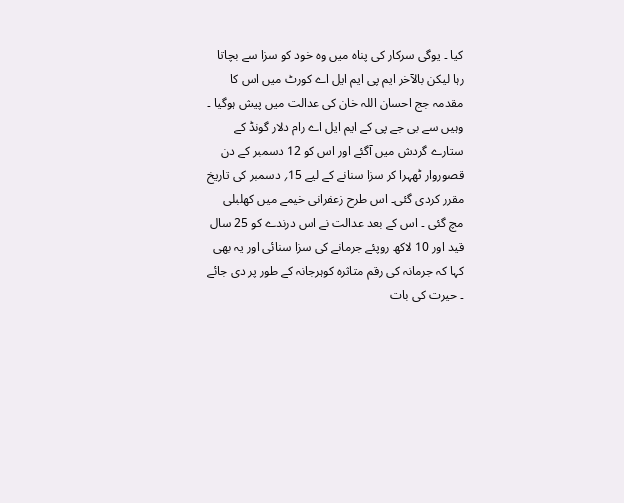کیا ۔ یوگی سرکار کی پناہ میں وہ خود کو سزا سے بچاتا رہا لیکن بالآخر ایم پی ایم ایل اے کورٹ میں اس کا مقدمہ جج احسان اللہ خان کی عدالت میں پیش ہوگیا ۔
وہیں سے بی جے پی کے ایم ایل اے رام دلار گونڈ کے ستارے گردش میں آگئے اور اس کو 12 دسمبر کے دن قصوروار ٹھہرا کر سزا سنانے کے لیے 15؍ دسمبر کی تاریخ مقرر کردی گئی۔ اس طرح زعفرانی خیمے میں کھلبلی مچ گئی ۔ اس کے بعد عدالت نے اس درندے کو 25 سال قید اور 10 لاکھ روپئے جرمانے کی سزا سنائی اور یہ بھی کہا کہ جرمانہ کی رقم متاثرہ کوہرجانہ کے طور پر دی جائے ۔ حیرت کی بات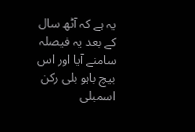یہ ہے کہ آٹھ سال کے بعد یہ فیصلہ سامنے آیا اور اس بیچ باہو بلی رکن اسمبلی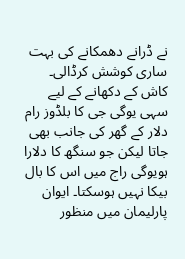نے ڈرانے دھمکانے کی بہت ساری کوشش کرڈالی۔ کاش کے دکھانے کے لیے سہی یوگی جی کا بلڈوز رام دلار کے گھر کی جانب بھی جاتا لیکن جو سنگھ کا دلارا ہویوگی راج میں اس کا بال بیکا نہیں ہوسکتا۔ ایوان پارلیمان میں منظور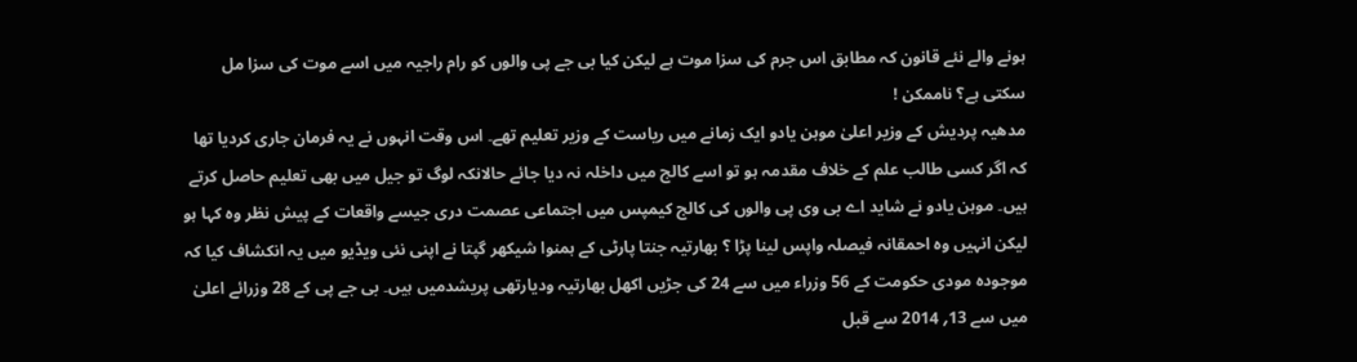ہونے والے نئے قانون کہ مطابق اس جرم کی سزا موت ہے لیکن کیا بی جے پی والوں کو رام راجیہ میں اسے موت کی سزا مل سکتی ہے؟ ناممکن !
مدھیہ پردیش کے وزیر اعلیٰ موہن یادو ایک زمانے میں ریاست کے وزیر تعلیم تھے۔ اس وقت انہوں نے یہ فرمان جاری کردیا تھا کہ اگر کسی طالب علم کے خلاف مقدمہ ہو تو اسے کالج میں داخلہ نہ دیا جائے حالانکہ لوگ تو جیل میں بھی تعلیم حاصل کرتے ہیں۔ موہن یادو نے شاید اے بی وی پی والوں کی کالج کیمپس میں اجتماعی عصمت دری جیسے واقعات کے پیش نظر وہ کہا ہو لیکن انہیں وہ احمقانہ فیصلہ واپس لینا پڑا ؟ بھارتیہ جنتا پارٹی کے ہمنوا شیکھر گپتا نے اپنی نئی ویڈیو میں یہ انکشاف کیا کہ موجودہ مودی حکومت کے 56 وزراء میں سے 24 کی جڑیں اکھل بھارتیہ ودیارتھی پریشدمیں ہیں۔ بی جے پی کے 28 وزرائے اعلیٰ میں سے 13؍ 2014 سے قبل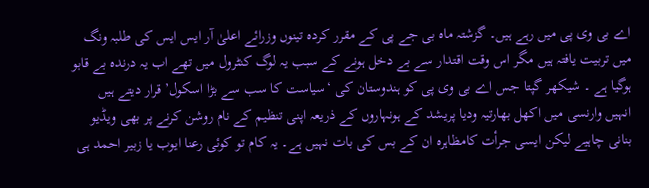اے بی وی پی میں رہے ہیں۔ گزشتہ ماہ بی جے پی کے مقرر کردہ تینوں وزرائے اعلیٰ آر ایس ایس کی طلبہ ونگ میں تربیت یافتہ ہیں مگر اس وقت اقتدار سے بے دخل ہونے کے سبب یہ لوگ کنٹرول میں تھے اب یہ درندہ بے قابو ہوگیا ہے ۔ شیکھر گپتا جس اے بی وی پی کو ہندوستان کی ‘سیاست کا سب سے بڑا اسکول’ قرار دیتے ہیں انہیں وارنسی میں اکھل بھارتیہ ودیا پریشد کے ہونہاروں کے ذریعہ اپنی تنظیم کے نام روشن کرنے پر بھی ویڈیو بنانی چاہیے لیکن ایسی جرأت کامظاہرہ ان کے بس کی بات نہیں ہے۔ یہ کام تو کوئی رعنا ایوب یا زبیر احمد ہی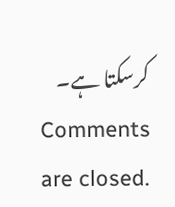کرسکتا ہے۔
Comments are closed.